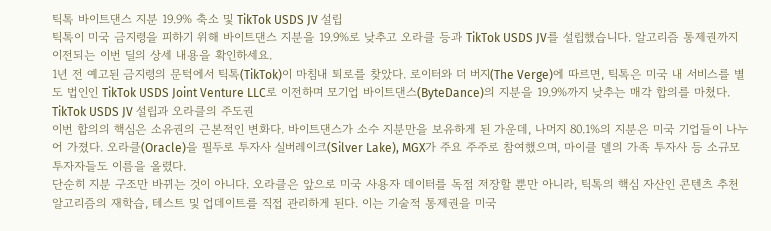틱톡 바이트댄스 지분 19.9% 축소 및 TikTok USDS JV 설립
틱톡이 미국 금지령을 피하기 위해 바이트댄스 지분을 19.9%로 낮추고 오라클 등과 TikTok USDS JV를 설립했습니다. 알고리즘 통제권까지 이전되는 이번 딜의 상세 내용을 확인하세요.
1년 전 예고된 금지령의 문턱에서 틱톡(TikTok)이 마침내 퇴로를 찾았다. 로이터와 더 버지(The Verge)에 따르면, 틱톡은 미국 내 서비스를 별도 법인인 TikTok USDS Joint Venture LLC로 이전하며 모기업 바이트댄스(ByteDance)의 지분을 19.9%까지 낮추는 매각 합의를 마쳤다.
TikTok USDS JV 설립과 오라클의 주도권
이번 합의의 핵심은 소유권의 근본적인 변화다. 바이트댄스가 소수 지분만을 보유하게 된 가운데, 나머지 80.1%의 지분은 미국 기업들이 나누어 가졌다. 오라클(Oracle)을 필두로 투자사 실버레이크(Silver Lake), MGX가 주요 주주로 참여했으며, 마이클 델의 가족 투자사 등 소규모 투자자들도 이름을 올렸다.
단순히 지분 구조만 바뀌는 것이 아니다. 오라클은 앞으로 미국 사용자 데이터를 독점 저장할 뿐만 아니라, 틱톡의 핵심 자산인 콘텐츠 추천 알고리즘의 재학습, 테스트 및 업데이트를 직접 관리하게 된다. 이는 기술적 통제권을 미국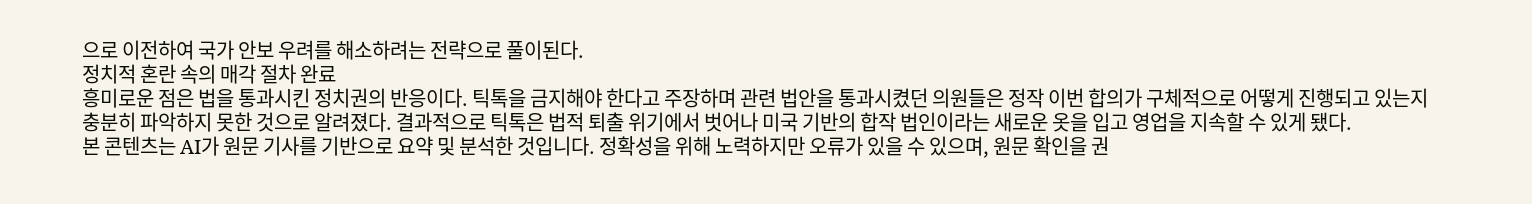으로 이전하여 국가 안보 우려를 해소하려는 전략으로 풀이된다.
정치적 혼란 속의 매각 절차 완료
흥미로운 점은 법을 통과시킨 정치권의 반응이다. 틱톡을 금지해야 한다고 주장하며 관련 법안을 통과시켰던 의원들은 정작 이번 합의가 구체적으로 어떻게 진행되고 있는지 충분히 파악하지 못한 것으로 알려졌다. 결과적으로 틱톡은 법적 퇴출 위기에서 벗어나 미국 기반의 합작 법인이라는 새로운 옷을 입고 영업을 지속할 수 있게 됐다.
본 콘텐츠는 AI가 원문 기사를 기반으로 요약 및 분석한 것입니다. 정확성을 위해 노력하지만 오류가 있을 수 있으며, 원문 확인을 권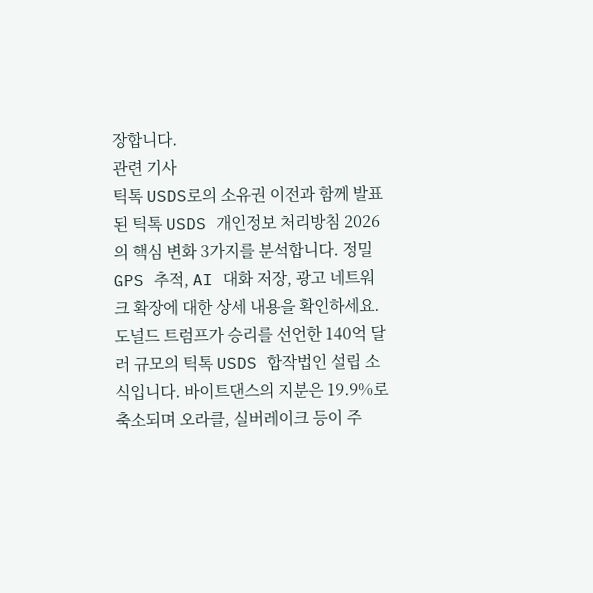장합니다.
관련 기사
틱톡 USDS로의 소유권 이전과 함께 발표된 틱톡 USDS 개인정보 처리방침 2026의 핵심 변화 3가지를 분석합니다. 정밀 GPS 추적, AI 대화 저장, 광고 네트워크 확장에 대한 상세 내용을 확인하세요.
도널드 트럼프가 승리를 선언한 140억 달러 규모의 틱톡 USDS 합작법인 설립 소식입니다. 바이트댄스의 지분은 19.9%로 축소되며 오라클, 실버레이크 등이 주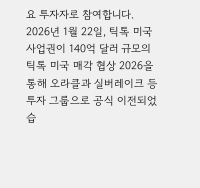요 투자자로 참여합니다.
2026년 1월 22일, 틱톡 미국 사업권이 140억 달러 규모의 틱톡 미국 매각 협상 2026을 통해 오라클과 실버레이크 등 투자 그룹으로 공식 이전되었습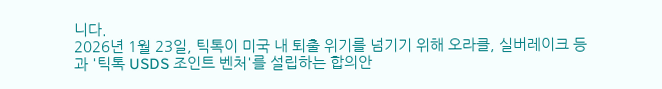니다.
2026년 1월 23일, 틱톡이 미국 내 퇴출 위기를 넘기기 위해 오라클, 실버레이크 등과 '틱톡 USDS 조인트 벤처'를 설립하는 합의안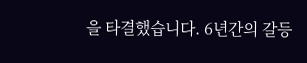을 타결했습니다. 6년간의 갈등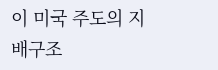이 미국 주도의 지배구조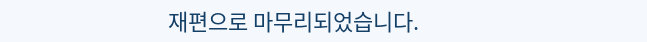재편으로 마무리되었습니다.